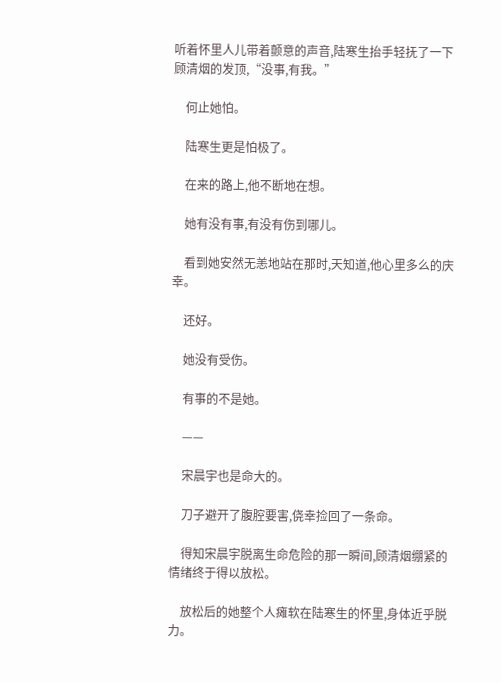听着怀里人儿带着颤意的声音,陆寒生抬手轻抚了一下顾清烟的发顶,“没事,有我。”

    何止她怕。

    陆寒生更是怕极了。

    在来的路上,他不断地在想。

    她有没有事,有没有伤到哪儿。

    看到她安然无恙地站在那时,天知道,他心里多么的庆幸。

    还好。

    她没有受伤。

    有事的不是她。

    ——

    宋晨宇也是命大的。

    刀子避开了腹腔要害,侥幸捡回了一条命。

    得知宋晨宇脱离生命危险的那一瞬间,顾清烟绷紧的情绪终于得以放松。

    放松后的她整个人瘫软在陆寒生的怀里,身体近乎脱力。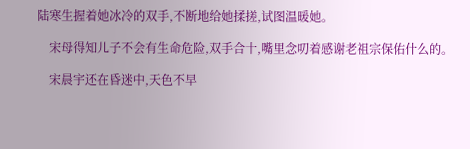陆寒生握着她冰冷的双手,不断地给她揉搓,试图温暖她。

    宋母得知儿子不会有生命危险,双手合十,嘴里念叨着感谢老祖宗保佑什么的。

    宋晨宇还在昏迷中,天色不早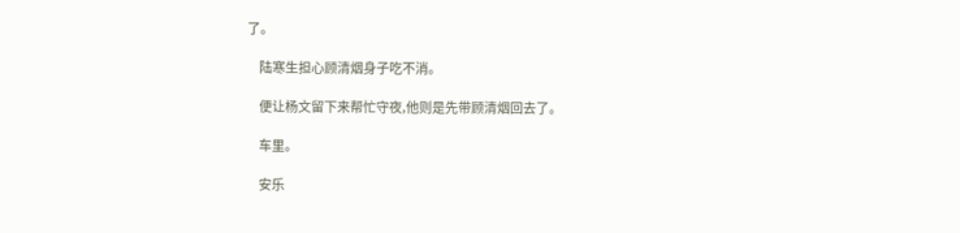了。

    陆寒生担心顾清烟身子吃不消。

    便让杨文留下来帮忙守夜,他则是先带顾清烟回去了。

    车里。

    安乐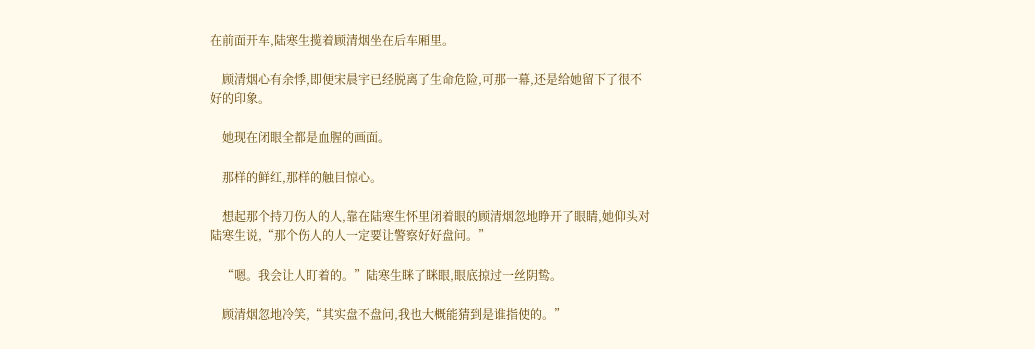在前面开车,陆寒生揽着顾清烟坐在后车厢里。

    顾清烟心有余悸,即便宋晨宇已经脱离了生命危险,可那一幕,还是给她留下了很不好的印象。

    她现在闭眼全都是血腥的画面。

    那样的鲜红,那样的触目惊心。

    想起那个持刀伤人的人,靠在陆寒生怀里闭着眼的顾清烟忽地睁开了眼睛,她仰头对陆寒生说,“那个伤人的人一定要让警察好好盘问。”

    “嗯。我会让人盯着的。”陆寒生眯了眯眼,眼底掠过一丝阴鸷。

    顾清烟忽地冷笑,“其实盘不盘问,我也大概能猜到是谁指使的。”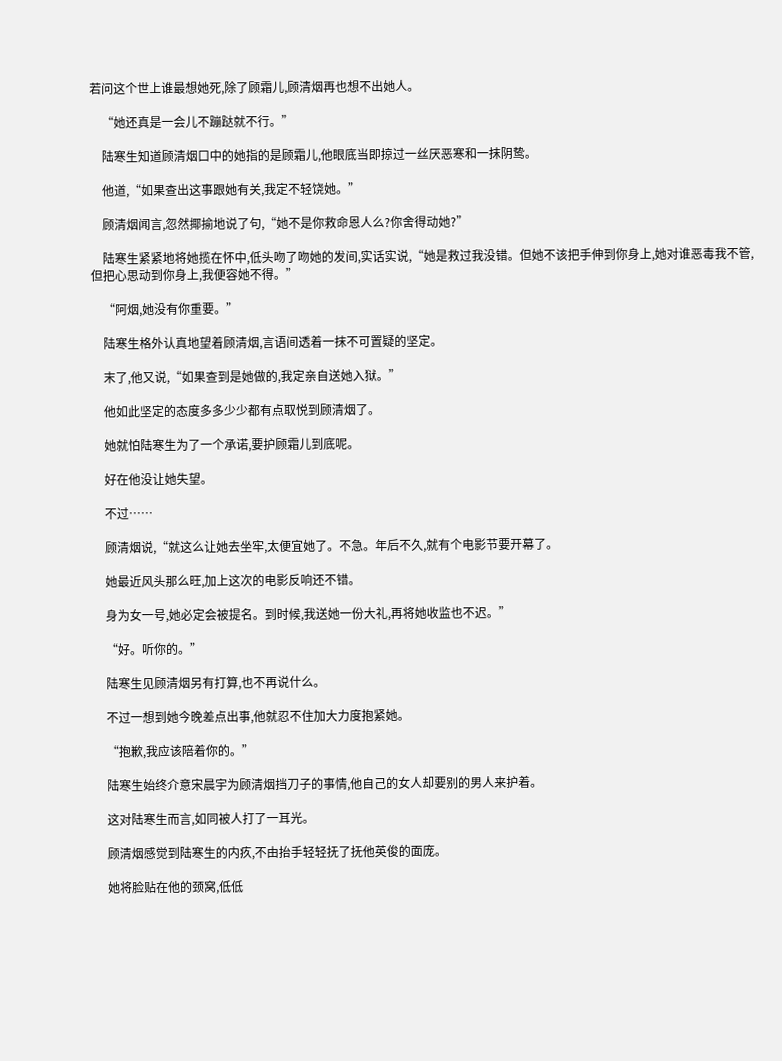若问这个世上谁最想她死,除了顾霜儿,顾清烟再也想不出她人。

    “她还真是一会儿不蹦跶就不行。”

    陆寒生知道顾清烟口中的她指的是顾霜儿,他眼底当即掠过一丝厌恶寒和一抹阴鸷。

    他道,“如果查出这事跟她有关,我定不轻饶她。”

    顾清烟闻言,忽然揶揄地说了句,“她不是你救命恩人么?你舍得动她?”

    陆寒生紧紧地将她揽在怀中,低头吻了吻她的发间,实话实说,“她是救过我没错。但她不该把手伸到你身上,她对谁恶毒我不管,但把心思动到你身上,我便容她不得。”

    “阿烟,她没有你重要。”

    陆寒生格外认真地望着顾清烟,言语间透着一抹不可置疑的坚定。

    末了,他又说,“如果查到是她做的,我定亲自送她入狱。”

    他如此坚定的态度多多少少都有点取悦到顾清烟了。

    她就怕陆寒生为了一个承诺,要护顾霜儿到底呢。

    好在他没让她失望。

    不过……

    顾清烟说,“就这么让她去坐牢,太便宜她了。不急。年后不久,就有个电影节要开幕了。

    她最近风头那么旺,加上这次的电影反响还不错。

    身为女一号,她必定会被提名。到时候,我送她一份大礼,再将她收监也不迟。”

    “好。听你的。”

    陆寒生见顾清烟另有打算,也不再说什么。

    不过一想到她今晚差点出事,他就忍不住加大力度抱紧她。

    “抱歉,我应该陪着你的。”

    陆寒生始终介意宋晨宇为顾清烟挡刀子的事情,他自己的女人却要别的男人来护着。

    这对陆寒生而言,如同被人打了一耳光。

    顾清烟感觉到陆寒生的内疚,不由抬手轻轻抚了抚他英俊的面庞。

    她将脸贴在他的颈窝,低低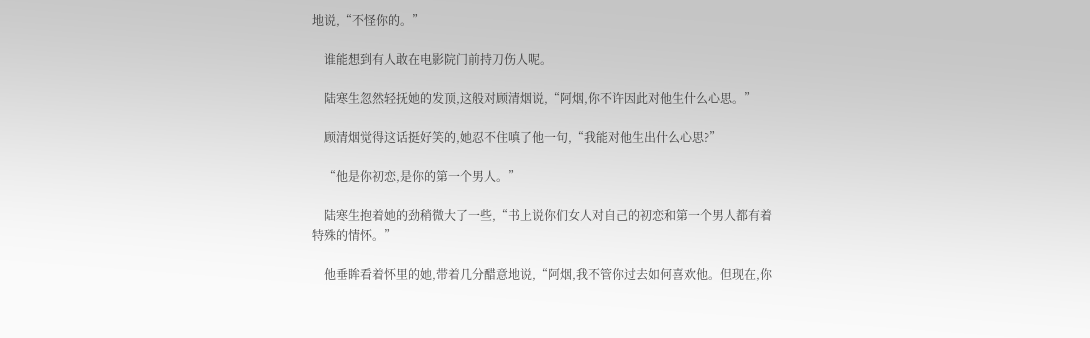地说,“不怪你的。”

    谁能想到有人敢在电影院门前持刀伤人呢。

    陆寒生忽然轻抚她的发顶,这般对顾清烟说,“阿烟,你不许因此对他生什么心思。”

    顾清烟觉得这话挺好笑的,她忍不住嗔了他一句,“我能对他生出什么心思?”

    “他是你初恋,是你的第一个男人。”

    陆寒生抱着她的劲稍微大了一些,“书上说你们女人对自己的初恋和第一个男人都有着特殊的情怀。”

    他垂眸看着怀里的她,带着几分醋意地说,“阿烟,我不管你过去如何喜欢他。但现在,你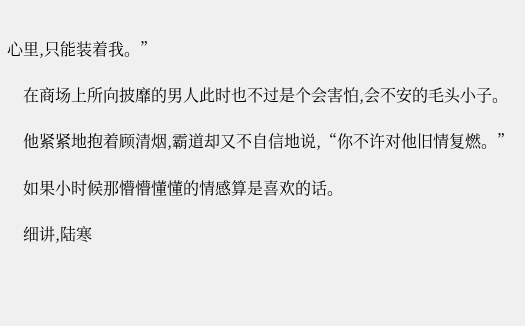心里,只能装着我。”

    在商场上所向披靡的男人此时也不过是个会害怕,会不安的毛头小子。

    他紧紧地抱着顾清烟,霸道却又不自信地说,“你不许对他旧情复燃。”

    如果小时候那懵懵懂懂的情感算是喜欢的话。

    细讲,陆寒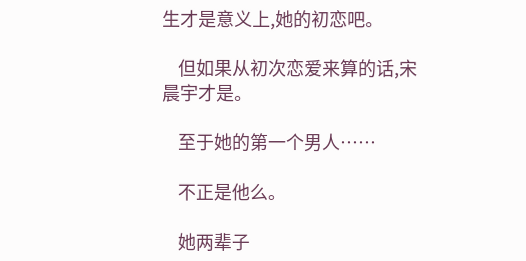生才是意义上,她的初恋吧。

    但如果从初次恋爱来算的话,宋晨宇才是。

    至于她的第一个男人……

    不正是他么。

    她两辈子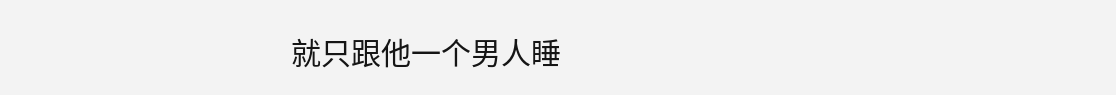就只跟他一个男人睡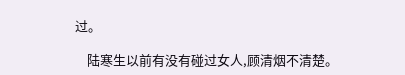过。

    陆寒生以前有没有碰过女人,顾清烟不清楚。